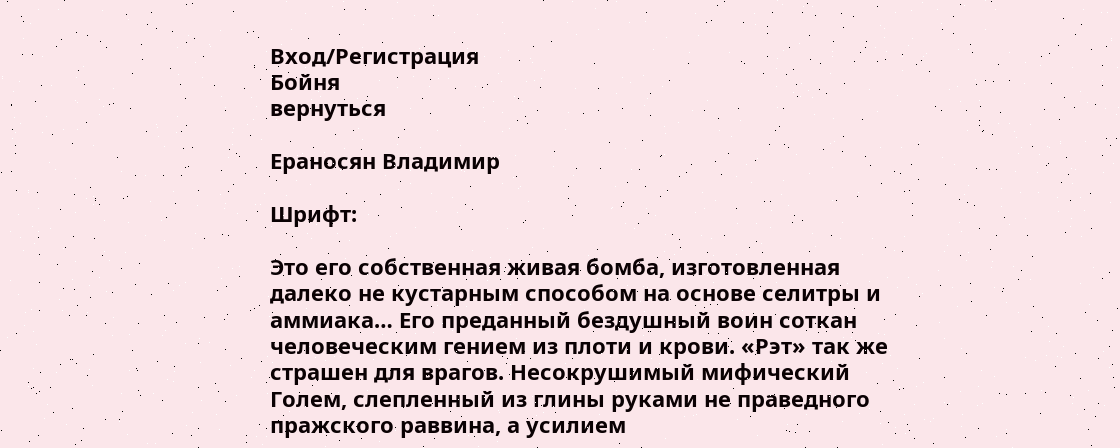Вход/Регистрация
Бойня
вернуться

Ераносян Владимир

Шрифт:

Это его собственная живая бомба, изготовленная далеко не кустарным способом на основе селитры и аммиака… Его преданный бездушный воин соткан человеческим гением из плоти и крови. «Рэт» так же страшен для врагов. Несокрушимый мифический Голем, слепленный из глины руками не праведного пражского раввина, а усилием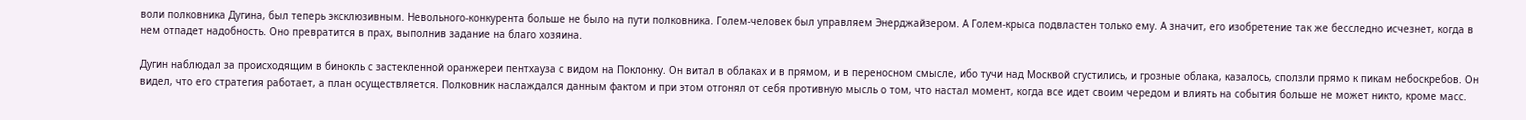воли полковника Дугина, был теперь эксклюзивным. Невольного-конкурента больше не было на пути полковника. Голем-человек был управляем Энерджайзером. А Голем-крыса подвластен только ему. А значит, его изобретение так же бесследно исчезнет, когда в нем отпадет надобность. Оно превратится в прах, выполнив задание на благо хозяина.

Дугин наблюдал за происходящим в бинокль с застекленной оранжереи пентхауза с видом на Поклонку. Он витал в облаках и в прямом, и в переносном смысле, ибо тучи над Москвой сгустились, и грозные облака, казалось, сползли прямо к пикам небоскребов. Он видел, что его стратегия работает, а план осуществляется. Полковник наслаждался данным фактом и при этом отгонял от себя противную мысль о том, что настал момент, когда все идет своим чередом и влиять на события больше не может никто, кроме масс.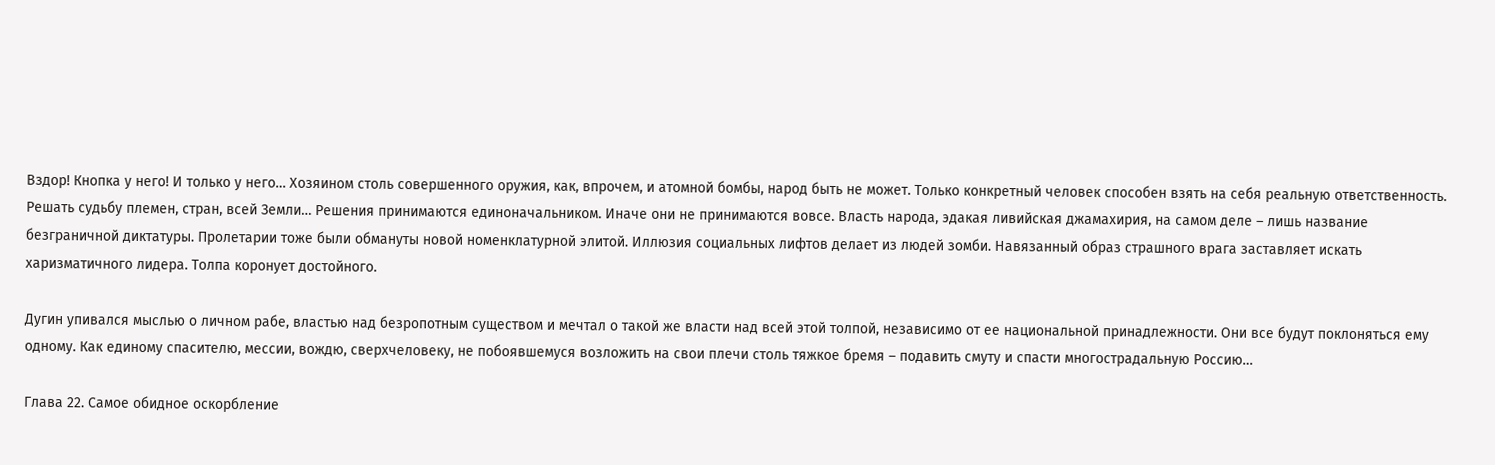Вздор! Кнопка у него! И только у него… Хозяином столь совершенного оружия, как, впрочем, и атомной бомбы, народ быть не может. Только конкретный человек способен взять на себя реальную ответственность. Решать судьбу племен, стран, всей Земли… Решения принимаются единоначальником. Иначе они не принимаются вовсе. Власть народа, эдакая ливийская джамахирия, на самом деле – лишь название безграничной диктатуры. Пролетарии тоже были обмануты новой номенклатурной элитой. Иллюзия социальных лифтов делает из людей зомби. Навязанный образ страшного врага заставляет искать харизматичного лидера. Толпа коронует достойного.

Дугин упивался мыслью о личном рабе, властью над безропотным существом и мечтал о такой же власти над всей этой толпой, независимо от ее национальной принадлежности. Они все будут поклоняться ему одному. Как единому спасителю, мессии, вождю, сверхчеловеку, не побоявшемуся возложить на свои плечи столь тяжкое бремя – подавить смуту и спасти многострадальную Россию…

Глава 22. Самое обидное оскорбление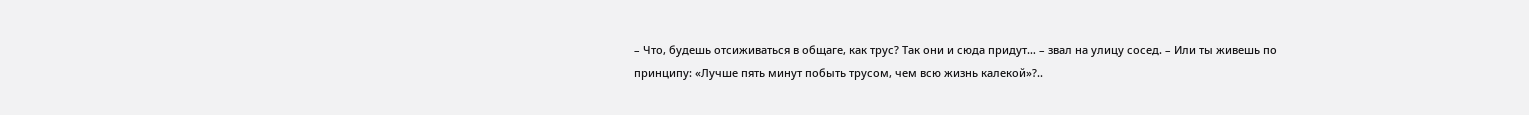– Что, будешь отсиживаться в общаге, как трус? Так они и сюда придут… – звал на улицу сосед. – Или ты живешь по принципу: «Лучше пять минут побыть трусом, чем всю жизнь калекой»?..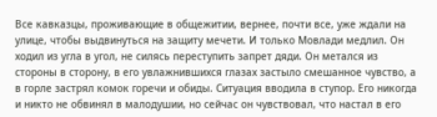Все кавказцы, проживающие в общежитии, вернее, почти все, уже ждали на улице, чтобы выдвинуться на защиту мечети. И только Мовлади медлил. Он ходил из угла в угол, не силясь переступить запрет дяди. Он метался из стороны в сторону, в его увлажнившихся глазах застыло смешанное чувство, а в горле застрял комок горечи и обиды. Ситуация вводила в ступор. Его никогда и никто не обвинял в малодушии, но сейчас он чувствовал, что настал в его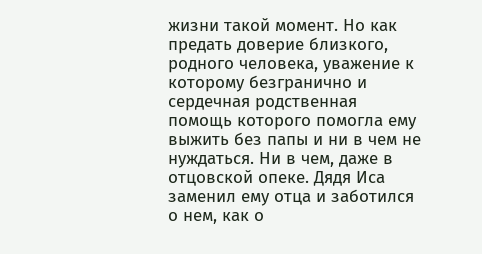жизни такой момент. Но как предать доверие близкого, родного человека, уважение к которому безгранично и сердечная родственная помощь которого помогла ему выжить без папы и ни в чем не нуждаться. Ни в чем, даже в отцовской опеке. Дядя Иса заменил ему отца и заботился о нем, как о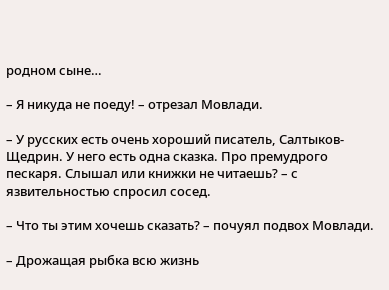родном сыне…

– Я никуда не поеду! – отрезал Мовлади.

– У русских есть очень хороший писатель, Салтыков-Щедрин. У него есть одна сказка. Про премудрого пескаря. Слышал или книжки не читаешь? – с язвительностью спросил сосед.

– Что ты этим хочешь сказать? – почуял подвох Мовлади.

– Дрожащая рыбка всю жизнь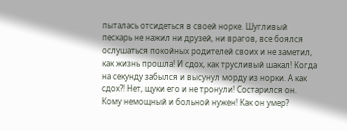пыталась отсидеться в своей норке. Шугливый пескарь не нажил ни друзей, ни врагов, все боялся ослушаться покойных родителей своих и не заметил, как жизнь прошла! И сдох, как трусливый шакал! Когда на секунду забылся и высунул морду из норки. А как сдох?! Нет, щуки его и не тронули! Состарился он. Кому немощный и больной нужен! Как он умер?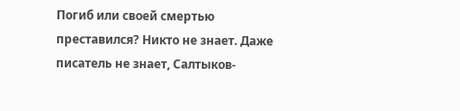Погиб или своей смертью преставился? Никто не знает. Даже писатель не знает, Салтыков-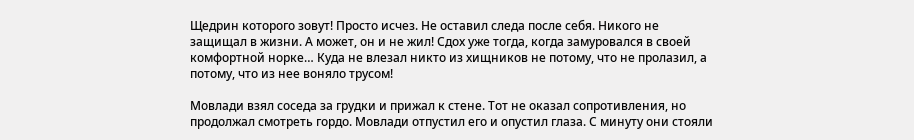Щедрин которого зовут! Просто исчез. Не оставил следа после себя. Никого не защищал в жизни. А может, он и не жил! Сдох уже тогда, когда замуровался в своей комфортной норке… Куда не влезал никто из хищников не потому, что не пролазил, а потому, что из нее воняло трусом!

Мовлади взял соседа за грудки и прижал к стене. Тот не оказал сопротивления, но продолжал смотреть гордо. Мовлади отпустил его и опустил глаза. С минуту они стояли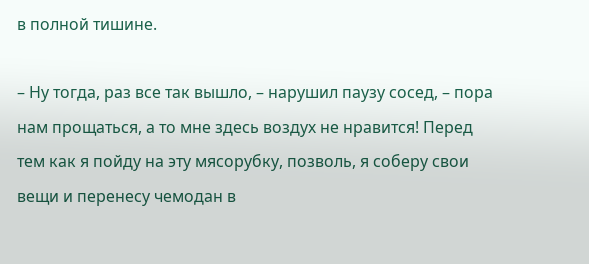в полной тишине.

– Ну тогда, раз все так вышло, – нарушил паузу сосед, – пора нам прощаться, а то мне здесь воздух не нравится! Перед тем как я пойду на эту мясорубку, позволь, я соберу свои вещи и перенесу чемодан в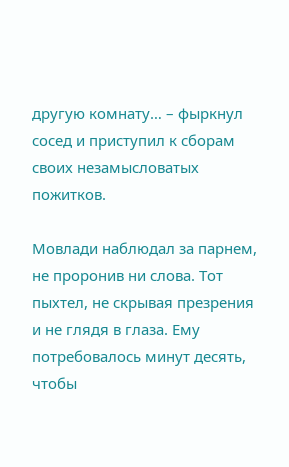другую комнату… – фыркнул сосед и приступил к сборам своих незамысловатых пожитков.

Мовлади наблюдал за парнем, не проронив ни слова. Тот пыхтел, не скрывая презрения и не глядя в глаза. Ему потребовалось минут десять, чтобы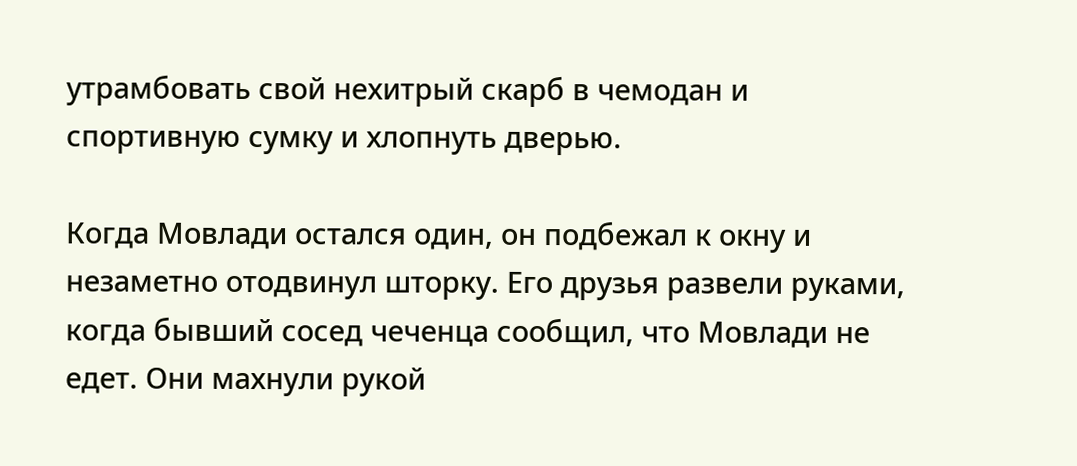утрамбовать свой нехитрый скарб в чемодан и спортивную сумку и хлопнуть дверью.

Когда Мовлади остался один, он подбежал к окну и незаметно отодвинул шторку. Его друзья развели руками, когда бывший сосед чеченца сообщил, что Мовлади не едет. Они махнули рукой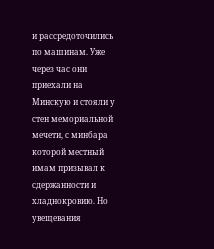и рассредоточились по машинам. Уже через час они приехали на Минскую и стояли у стен мемориальной мечети, с минбара которой местный имам призывал к сдержанности и хладнокровию. Но увещевания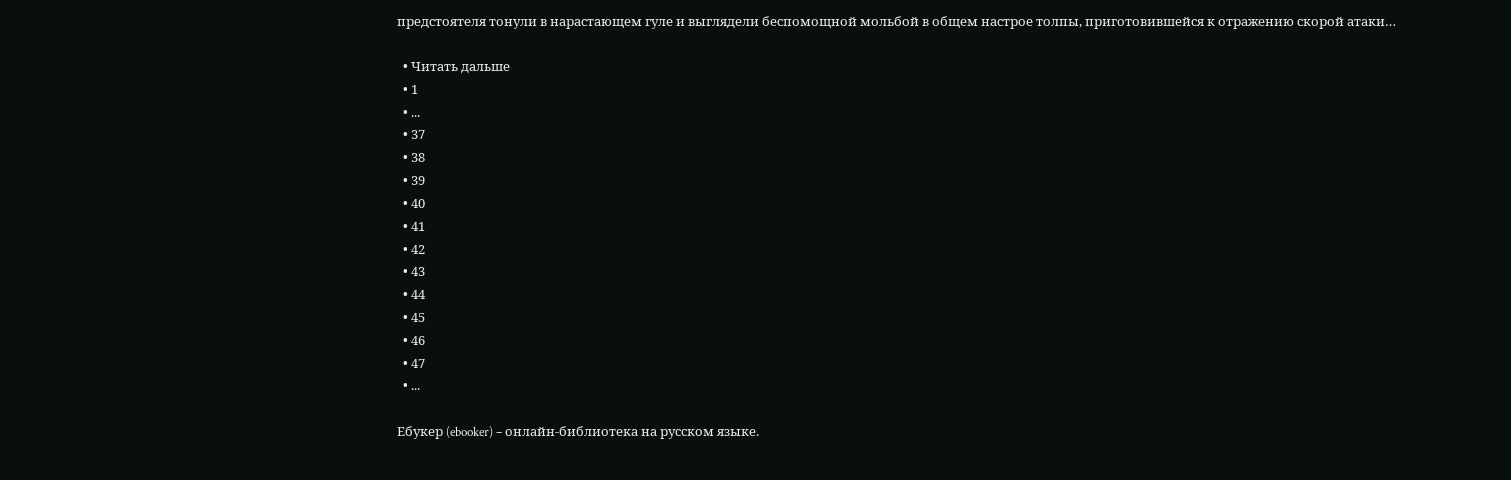предстоятеля тонули в нарастающем гуле и выглядели беспомощной мольбой в общем настрое толпы, приготовившейся к отражению скорой атаки…

  • Читать дальше
  • 1
  • ...
  • 37
  • 38
  • 39
  • 40
  • 41
  • 42
  • 43
  • 44
  • 45
  • 46
  • 47
  • ...

Ебукер (ebooker) – онлайн-библиотека на русском языке.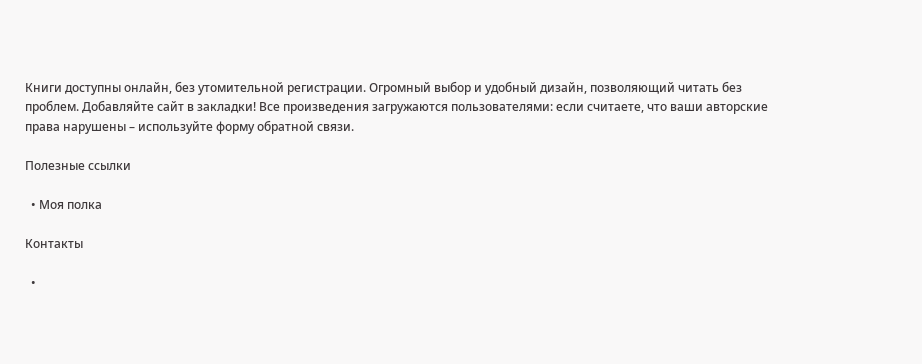Книги доступны онлайн, без утомительной регистрации. Огромный выбор и удобный дизайн, позволяющий читать без проблем. Добавляйте сайт в закладки! Все произведения загружаются пользователями: если считаете, что ваши авторские права нарушены – используйте форму обратной связи.

Полезные ссылки

  • Моя полка

Контакты

  •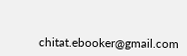chitat.ebooker@gmail.com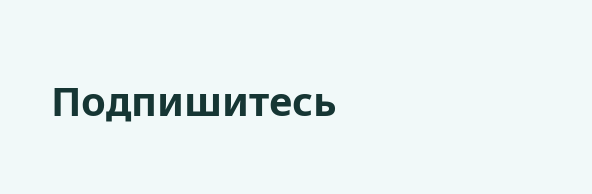Подпишитесь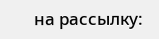на рассылку: